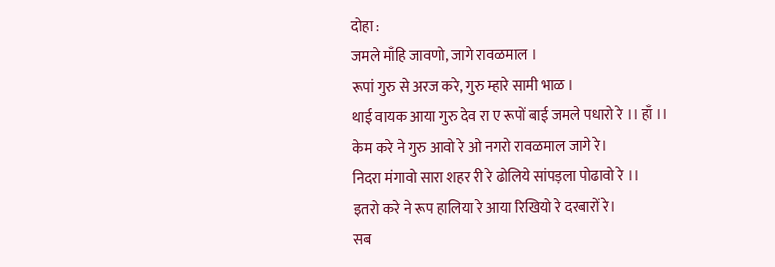दोहा :
जमले माँहि जावणो, जागे रावळमाल ।
रूपां गुरु से अरज करे, गुरु म्हारे सामी भाळ ।
थाई वायक आया गुरु देव रा ए रूपों बाई जमले पधारो रे ।। हाँ ।।
केम करे ने गुरु आवो रे ओ नगरो रावळमाल जागे रे।
निदरा मंगावो सारा शहर री रे ढोलिये सांपड़ला पोढावो रे ।।
इतरो करे ने रूप हालिया रे आया रिखियो रे दरबारों रे।
सब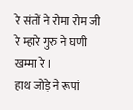रे संतों ने रोमा रोम जी रे म्हारे गुरु ने घणी खम्मा रे ।
हाथ जोड़े ने रूपां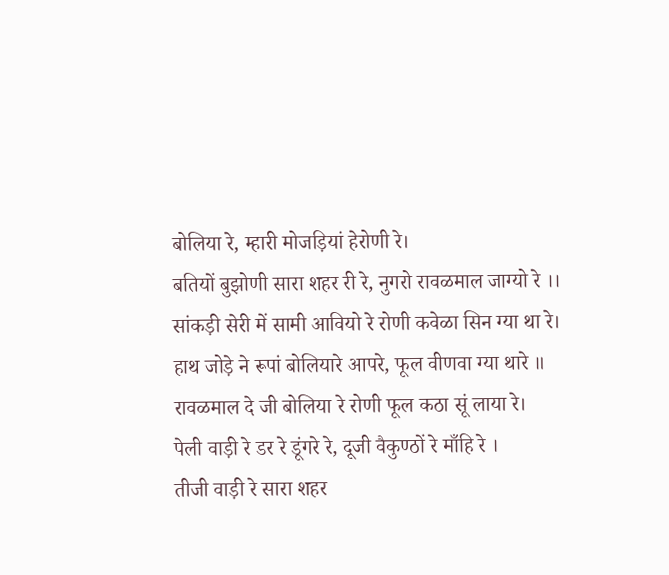बोलिया रे, म्हारी मोजड़ियां हेरोणी रे।
बतियों बुझोणी सारा शहर री रे, नुगरो रावळमाल जाग्यो रे ।।
सांकड़ी सेरी में सामी आवियो रे रोणी कवेळा सिन ग्या था रे।
हाथ जोड़े ने रूपां बोलियारे आपरे, फूल वीणवा ग्या थारे ॥
रावळमाल दे जी बोलिया रे रोणी फूल कठा सूं लाया रे।
पेली वाड़ी रे डर रे डूंगरे रे, दूजी वैकुण्ठों रे माँहि रे ।
तीजी वाड़ी रे सारा शहर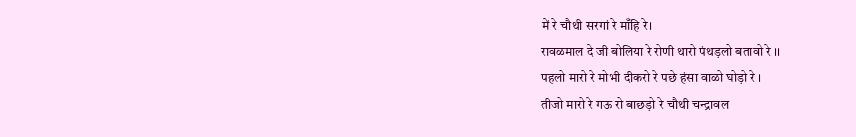में रे चौथी सरगां रे माँहि रे।
रावळमाल दे जी बोलिया रे रोणी थारो पंथड़लो बतावो रे ।।
पहलो मारो रे मोभी दीकरो रे पछे हंसा वाळो घोड़ो रे ।
तीजो मारो रे गऊ रो बाछड़ो रे चौथी चन्द्रावल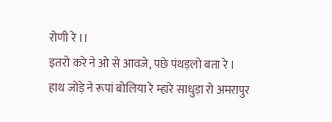रोणी रे ।।
इतरो करे ने ओ से आवजे, पछे पंथड़लो बता रे ।
हाथ जोड़े ने रूपां बोलिया रे म्हारे साधुड़ा रो अमरापुर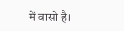में वासो है।